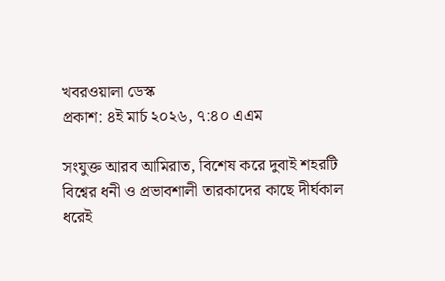খবরওয়ালা ডেস্ক
প্রকাশ: ৪ই মার্চ ২০২৬, ৭:৪০ এএম

সংযুক্ত আরব আমিরাত, বিশেষ করে দুবাই শহরটি বিশ্বের ধনী ও প্রভাবশালী তারকাদের কাছে দীর্ঘকাল ধরেই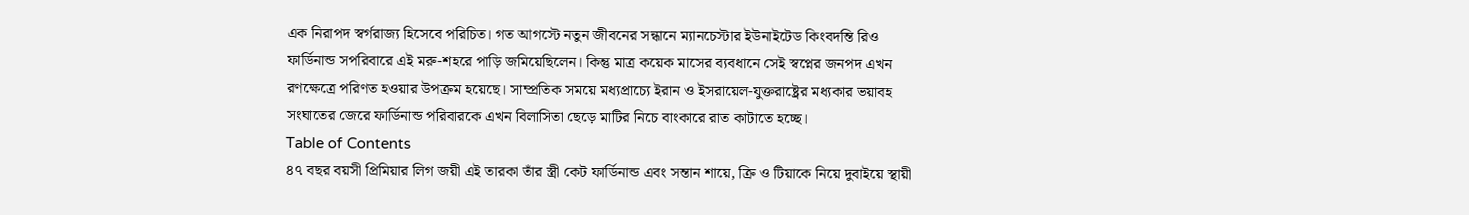এক নিরাপদ স্বর্গরাজ্য হিসেবে পরিচিত। গত আগস্টে নতুন জীবনের সন্ধানে ম্যানচেস্টার ইউনাইটেড কিংবদন্তি রিও ফার্ডিনান্ড সপরিবারে এই মরু-শহরে পাড়ি জমিয়েছিলেন। কিন্তু মাত্র কয়েক মাসের ব্যবধানে সেই স্বপ্নের জনপদ এখন রণক্ষেত্রে পরিণত হওয়ার উপক্রম হয়েছে। সাম্প্রতিক সময়ে মধ্যপ্রাচ্যে ইরান ও ইসরায়েল-যুক্তরাষ্ট্রের মধ্যকার ভয়াবহ সংঘাতের জেরে ফার্ডিনান্ড পরিবারকে এখন বিলাসিতা ছেড়ে মাটির নিচে বাংকারে রাত কাটাতে হচ্ছে।
Table of Contents
৪৭ বছর বয়সী প্রিমিয়ার লিগ জয়ী এই তারকা তাঁর স্ত্রী কেট ফার্ডিনান্ড এবং সন্তান শায়ে, ক্রি ও টিয়াকে নিয়ে দুবাইয়ে স্থায়ী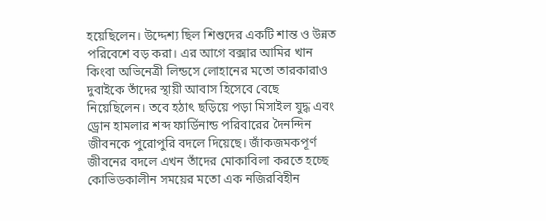হয়েছিলেন। উদ্দেশ্য ছিল শিশুদের একটি শান্ত ও উন্নত পরিবেশে বড় করা। এর আগে বক্সার আমির খান কিংবা অভিনেত্রী লিন্ডসে লোহানের মতো তারকারাও দুবাইকে তাঁদের স্থায়ী আবাস হিসেবে বেছে নিয়েছিলেন। তবে হঠাৎ ছড়িয়ে পড়া মিসাইল যুদ্ধ এবং ড্রোন হামলার শব্দ ফার্ডিনান্ড পরিবারের দৈনন্দিন জীবনকে পুরোপুরি বদলে দিয়েছে। জাঁকজমকপূর্ণ জীবনের বদলে এখন তাঁদের মোকাবিলা করতে হচ্ছে কোভিডকালীন সময়ের মতো এক নজিরবিহীন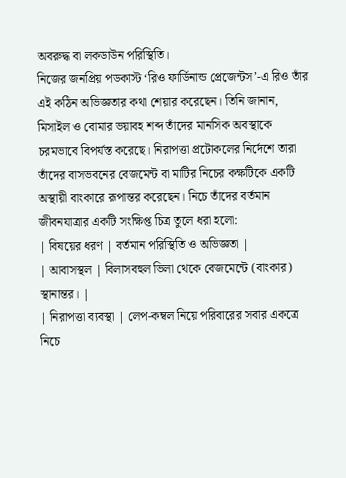অবরুদ্ধ বা লকডাউন পরিস্থিতি।
নিজের জনপ্রিয় পডকাস্ট ‘রিও ফার্ডিনান্ড প্রেজেন্টস’-এ রিও তাঁর এই কঠিন অভিজ্ঞতার কথা শেয়ার করেছেন। তিনি জানান, মিসাইল ও বোমার ভয়াবহ শব্দ তাঁদের মানসিক অবস্থাকে চরমভাবে বিপর্যস্ত করেছে। নিরাপত্তা প্রটোকলের নির্দেশে তারা তাঁদের বাসভবনের বেজমেন্ট বা মাটির নিচের কক্ষটিকে একটি অস্থায়ী বাংকারে রূপান্তর করেছেন। নিচে তাঁদের বর্তমান জীবনযাত্রার একটি সংক্ষিপ্ত চিত্র তুলে ধরা হলো:
| বিষয়ের ধরণ | বর্তমান পরিস্থিতি ও অভিজ্ঞতা |
| আবাসস্থল | বিলাসবহুল ভিলা থেকে বেজমেন্টে (বাংকার) স্থানান্তর। |
| নিরাপত্তা ব্যবস্থা | লেপ-কম্বল নিয়ে পরিবারের সবার একত্রে নিচে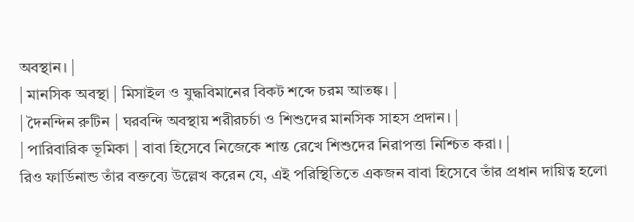অবস্থান। |
| মানসিক অবস্থা | মিসাইল ও যুদ্ধবিমানের বিকট শব্দে চরম আতঙ্ক। |
| দৈনন্দিন রুটিন | ঘরবন্দি অবস্থায় শরীরচর্চা ও শিশুদের মানসিক সাহস প্রদান। |
| পারিবারিক ভূমিকা | বাবা হিসেবে নিজেকে শান্ত রেখে শিশুদের নিরাপত্তা নিশ্চিত করা। |
রিও ফার্ডিনান্ড তাঁর বক্তব্যে উল্লেখ করেন যে, এই পরিস্থিতিতে একজন বাবা হিসেবে তাঁর প্রধান দায়িত্ব হলো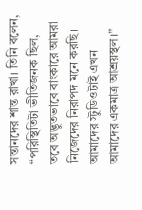সন্তানদের শান্ত রাখা। তিনি বলেন, “পরিস্থিতিটা ভীতিজনক ছিল, তবে অদ্ভুতভাবে বাংকারে আমরা নিজেদের নিরাপদ মনে করছি। আমাদের স্টুডিওটাই এখন আমাদের একমাত্র আশ্রয়স্থল।”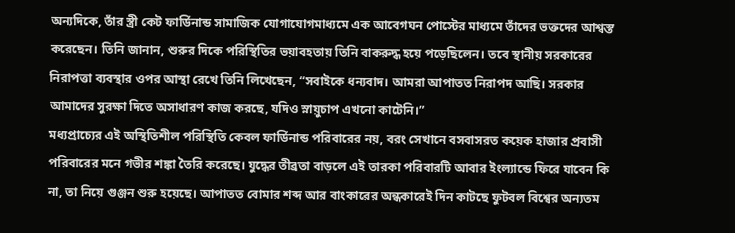অন্যদিকে, তাঁর স্ত্রী কেট ফার্ডিনান্ড সামাজিক যোগাযোগমাধ্যমে এক আবেগঘন পোস্টের মাধ্যমে তাঁদের ভক্তদের আশ্বস্ত করেছেন। তিনি জানান, শুরুর দিকে পরিস্থিতির ভয়াবহতায় তিনি বাকরুদ্ধ হয়ে পড়েছিলেন। তবে স্থানীয় সরকারের নিরাপত্তা ব্যবস্থার ওপর আস্থা রেখে তিনি লিখেছেন, “সবাইকে ধন্যবাদ। আমরা আপাতত নিরাপদ আছি। সরকার আমাদের সুরক্ষা দিতে অসাধারণ কাজ করছে, যদিও স্নায়ুচাপ এখনো কাটেনি।”
মধ্যপ্রাচ্যের এই অস্থিতিশীল পরিস্থিতি কেবল ফার্ডিনান্ড পরিবারের নয়, বরং সেখানে বসবাসরত কয়েক হাজার প্রবাসী পরিবারের মনে গভীর শঙ্কা তৈরি করেছে। যুদ্ধের তীব্রতা বাড়লে এই তারকা পরিবারটি আবার ইংল্যান্ডে ফিরে যাবেন কি না, তা নিয়ে গুঞ্জন শুরু হয়েছে। আপাতত বোমার শব্দ আর বাংকারের অন্ধকারেই দিন কাটছে ফুটবল বিশ্বের অন্যতম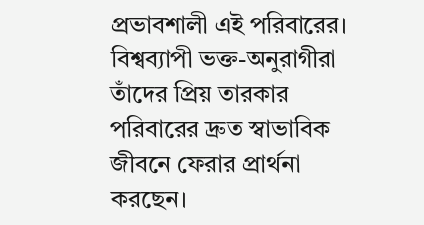প্রভাবশালী এই পরিবারের। বিশ্বব্যাপী ভক্ত-অনুরাগীরা তাঁদের প্রিয় তারকার পরিবারের দ্রুত স্বাভাবিক জীবনে ফেরার প্রার্থনা করছেন।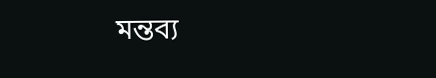মন্তব্য